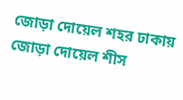জোড়া দোয়েল শহর ঢাকায় জোড়া দোয়েল শীস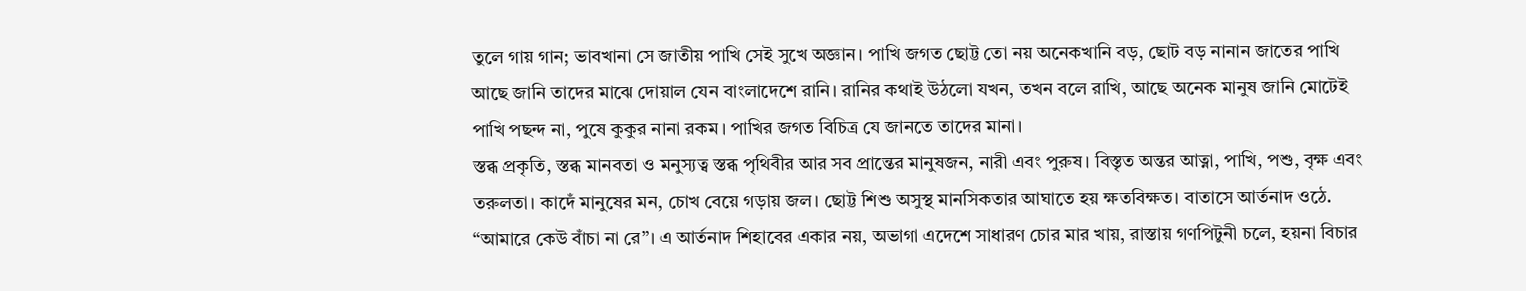তুলে গায় গান; ভাবখানা সে জাতীয় পাখি সেই সুখে অজ্ঞান। পাখি জগত ছোট্ট তো নয় অনেকখানি বড়, ছোট বড় নানান জাতের পাখি আছে জানি তাদের মাঝে দোয়াল যেন বাংলাদেশে রানি। রানির কথাই উঠলো যখন, তখন বলে রাখি, আছে অনেক মানুষ জানি মোটেই পাখি পছন্দ না, পুষে কুকুর নানা রকম। পাখির জগত বিচিত্র যে জানতে তাদের মানা।
স্তব্ধ প্রকৃতি, স্তব্ধ মানবতা ও মনুস্যত্ব স্তব্ধ পৃথিবীর আর সব প্রান্তের মানুষজন, নারী এবং পুরুষ। বিস্তৃত অন্তর আত্না, পাখি, পশু, বৃক্ষ এবং তরুলতা। কাদেঁ মানুষের মন, চোখ বেয়ে গড়ায় জল। ছোট্ট শিশু অসুস্থ মানসিকতার আঘাতে হয় ক্ষতবিক্ষত। বাতাসে আর্তনাদ ওঠে. “আমারে কেউ বাঁচা না রে”। এ আর্তনাদ শিহাবের একার নয়, অভাগা এদেশে সাধারণ চোর মার খায়, রাস্তায় গণপিটুনী চলে, হয়না বিচার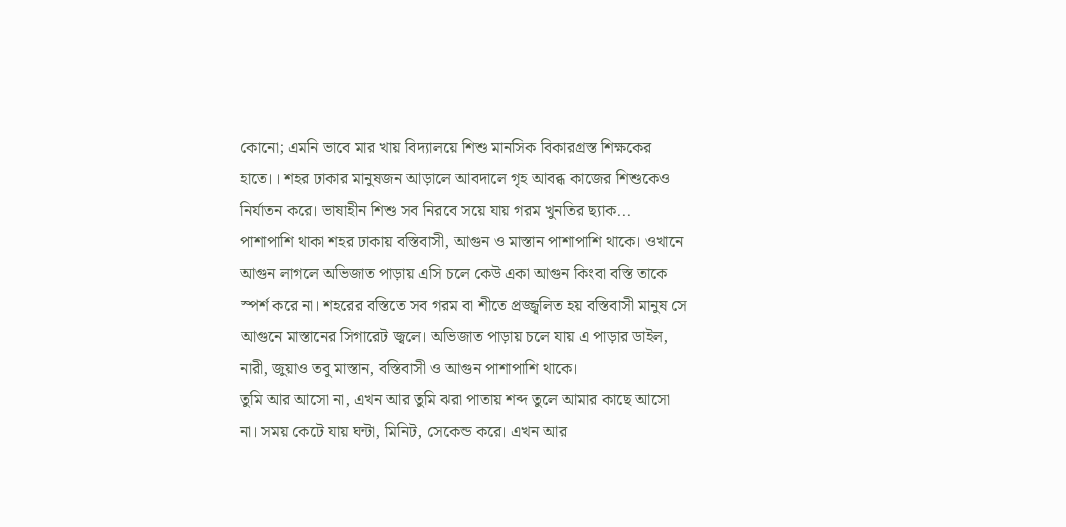কোনো; এমনি ভাবে মার খায় বিদ্যালয়ে শিশু মানসিক বিকারগ্রস্ত শিক্ষকের হাতে।। শহর ঢাকার মানুষজন আড়ালে আবদালে গৃহ আবব্ধ কাজের শিশুকেও নির্যাতন করে। ভাষাহীন শিশু সব নিরবে সয়ে যায় গরম খুনতির ছ্যাক...
পাশাপাশি থাকা শহর ঢাকায় বস্তিবাসী, আগুন ও মাস্তান পাশাপাশি থাকে। ওখানে আগুন লাগলে অভিজাত পাড়ায় এসি চলে কেউ একা আগুন কিংবা বস্তি তাকে স্পর্শ করে না। শহরের বস্তিতে সব গরম বা শীতে প্রজ্জ্বলিত হয় বস্তিবাসী মানুষ সে আগুনে মাস্তানের সিগারেট জ্বলে। অভিজাত পাড়ায় চলে যায় এ পাড়ার ডাইল, নারী, জুয়াও তবু মাস্তান, বস্তিবাসী ও আগুন পাশাপাশি থাকে।
তুমি আর আসো না, এখন আর তুমি ঝরা পাতায় শব্দ তুলে আমার কাছে আসো না। সময় কেটে যায় ঘন্টা, মিনিট, সেকেন্ড করে। এখন আর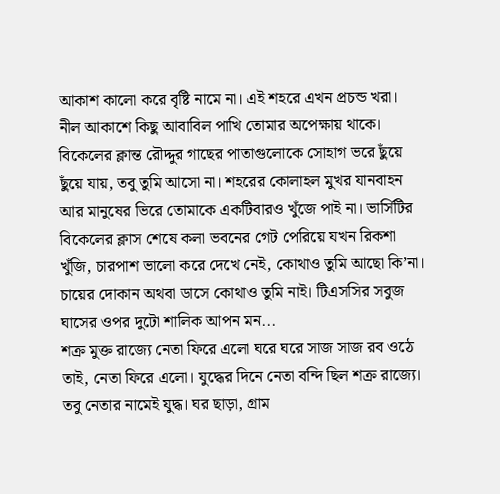আকাশ কালো করে বৃষ্টি নামে না। এই শহরে এখন প্রচন্ড খরা। নীল আকাশে কিছু আবাবিল পাখি তোমার অপেক্ষায় থাকে। বিকেলের ক্লান্ত রৌদ্দুর গাছের পাতাগুলোকে সোহাগ ভরে ছুঁয়ে ছুঁয়ে যায়, তবু তুমি আসো না। শহরের কোলাহল মুখর যানবাহন আর মানুষের ভিরে তোমাকে একটিবারও খুঁজে পাই না। ভার্সিটির বিকেলের ক্লাস শেষে কলা ভবনের গেট পেরিয়ে যখন রিকশা খুঁজি, চারপাশ ভালো করে দেখে নেই, কোথাও তুমি আছো কি’না। চায়ের দোকান অথবা ডাসে কোথাও তুমি নাই। টিএসসির সবুজ ঘাসের ওপর দুটো শালিক আপন মন...
শক্র মুক্ত রাজ্যে নেতা ফিরে এলো ঘরে ঘরে সাজ সাজ রব ওঠে তাই, নেতা ফিরে এলো। যুদ্ধের দিনে নেতা বন্দি ছিল শক্র রাজ্যে। তবু নেতার নামেই যুদ্ধ। ঘর ছাড়া, গ্রাম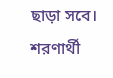ছাড়া সবে। শরণার্থী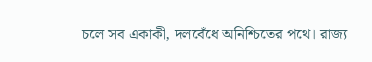চলে সব একাকী, দলবেঁধে অনিশ্চিতের পথে। রাজ্য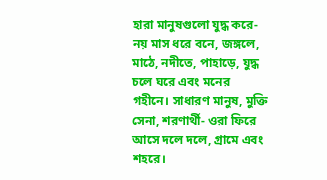হারা মানুষগুলো যুদ্ধ করে- নয় মাস ধরে বনে, জঙ্গলে, মাঠে, নদীতে, পাহাড়ে, যুদ্ধ চলে ঘরে এবং মনের গহীনে। সাধারণ মানুষ, মুক্তি সেনা, শরণার্থী- ওরা ফিরে আসে দলে দলে, গ্রামে এবং শহরে।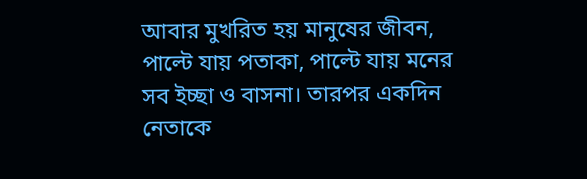আবার মুখরিত হয় মানুষের জীবন, পাল্টে যায় পতাকা, পাল্টে যায় মনের সব ইচ্ছা ও বাসনা। তারপর একদিন নেতাকে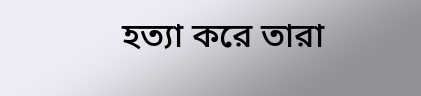হত্যা করে তারা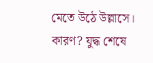মেতে উঠে উল্লাসে। কারণ? যুদ্ধ শেষে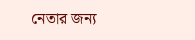নেতার জন্য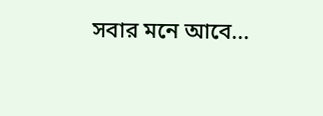সবার মনে আবে...